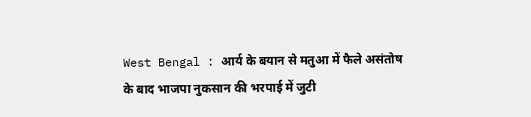West Bengal : आर्य के बयान से मतुआ में फैले असंतोष के बाद भाजपा नुकसान की भरपाई में जुटी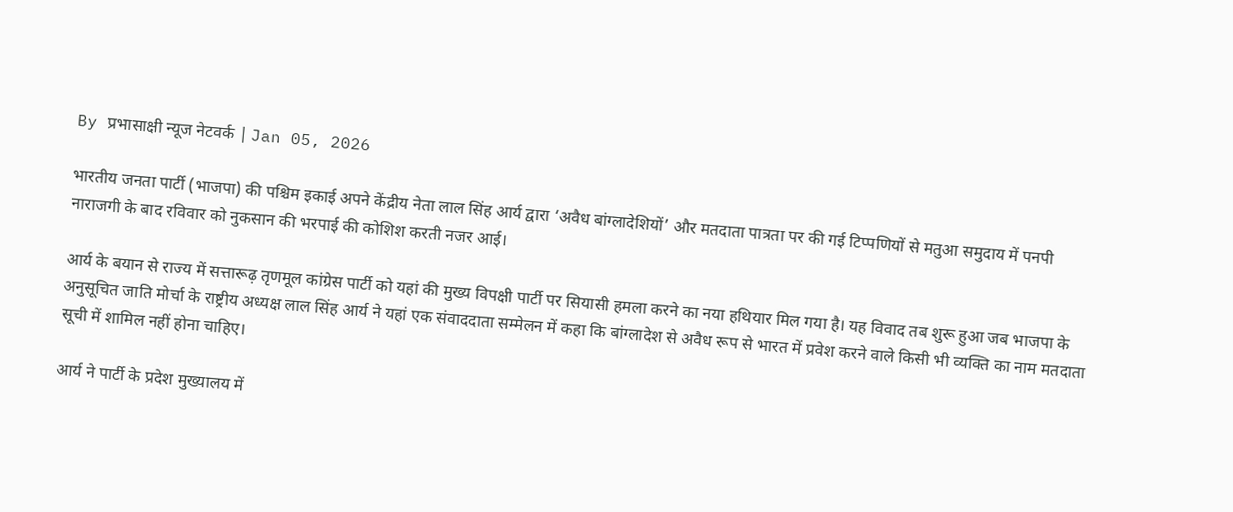By प्रभासाक्षी न्यूज नेटवर्क | Jan 05, 2026

भारतीय जनता पार्टी (भाजपा) की पश्चिम इकाई अपने केंद्रीय नेता लाल सिंह आर्य द्वारा ‘अवैध बांग्लादेशियों’ और मतदाता पात्रता पर की गई टिप्पणियों से मतुआ समुदाय में पनपी नाराजगी के बाद रविवार को नुकसान की भरपाई की कोशिश करती नजर आई।

आर्य के बयान से राज्य में सत्तारूढ़ तृणमूल कांग्रेस पार्टी को यहां की मुख्य विपक्षी पार्टी पर सियासी हमला करने का नया हथियार मिल गया है। यह विवाद तब शुरू हुआ जब भाजपा के अनुसूचित जाति मोर्चा के राष्ट्रीय अध्यक्ष लाल सिंह आर्य ने यहां एक संवाददाता सम्मेलन में कहा कि बांग्लादेश से अवैध रूप से भारत में प्रवेश करने वाले किसी भी व्यक्ति का नाम मतदाता सूची में शामिल नहीं होना चाहिए।

आर्य ने पार्टी के प्रदेश मुख्यालय में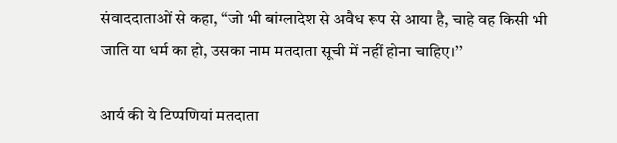संवाददाताओं से कहा, ‘‘जो भी बांग्लादेश से अवैध रूप से आया है, चाहे वह किसी भी जाति या धर्म का हो, उसका नाम मतदाता सूची में नहीं होना चाहिए।’’

आर्य की ये टिप्पणियां मतदाता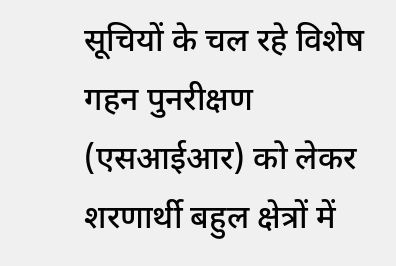सूचियों के चल रहे विशेष गहन पुनरीक्षण (एसआईआर) को लेकर शरणार्थी बहुल क्षेत्रों में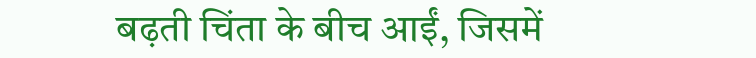बढ़ती चिंता के बीच आईं, जिसमें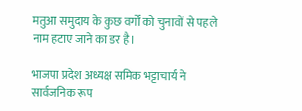मतुआ समुदाय के कुछ वर्गों को चुनावों से पहले नाम हटाए जाने का डर है।

भाजपा प्रदेश अध्यक्ष समिक भट्टाचार्य ने सार्वजनिक रूप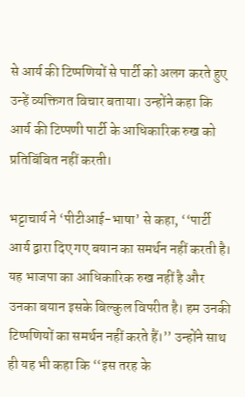से आर्य की टिप्पणियों से पार्टी को अलग करते हुए उन्हें व्यक्तिगत विचार बताया। उन्होंने कहा कि आर्य की टिप्पणी पार्टी के आधिकारिक रुख को प्रतिबिंबित नहीं करती।

भट्टाचार्य ने ‘पीटीआई-भाषा’ से कहा, ‘‘पार्टी आर्य द्वारा दिए गए बयान का समर्थन नहीं करती है। यह भाजपा का आधिकारिक रुख नहीं है और उनका बयान इसके बिल्कुल विपरीत है। हम उनकी टिप्पणियों का समर्थन नहीं करते हैं।’’ उन्होंने साथ ही यह भी कहा कि ‘‘इस तरह के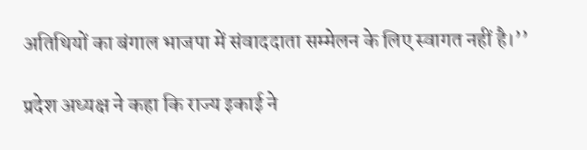अतिथियों का बंगाल भाजपा में संवाददाता सम्मेलन के लिए स्वागत नहीं है।’’

प्रदेश अध्यक्ष ने कहा कि राज्य इकाई ने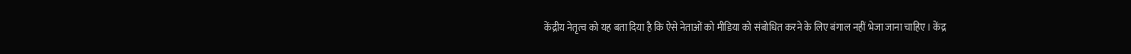केंद्रीय नेतृत्व को यह बता दिया है कि ऐसे नेताओं को मीडिया को संबोधित करने के लिए बंगाल नहीं भेजा जाना चाहिए। केंद्र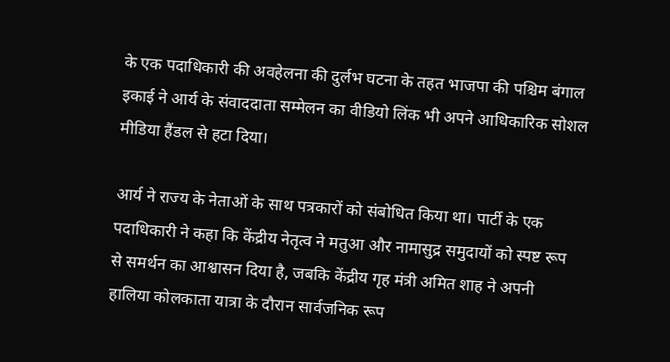के एक पदाधिकारी की अवहेलना की दुर्लभ घटना के तहत भाजपा की पश्चिम बंगाल इकाई ने आर्य के संवाददाता सम्मेलन का वीडियो लिंक भी अपने आधिकारिक सोशल मीडिया हैंडल से हटा दिया।

आर्य ने राज्य के नेताओं के साथ पत्रकारों को संबोधित किया था। पार्टी के एक पदाधिकारी ने कहा कि केंद्रीय नेतृत्व ने मतुआ और नामासुद्र समुदायों को स्पष्ट रूप से समर्थन का आश्वासन दिया है, जबकि केंद्रीय गृह मंत्री अमित शाह ने अपनी हालिया कोलकाता यात्रा के दौरान सार्वजनिक रूप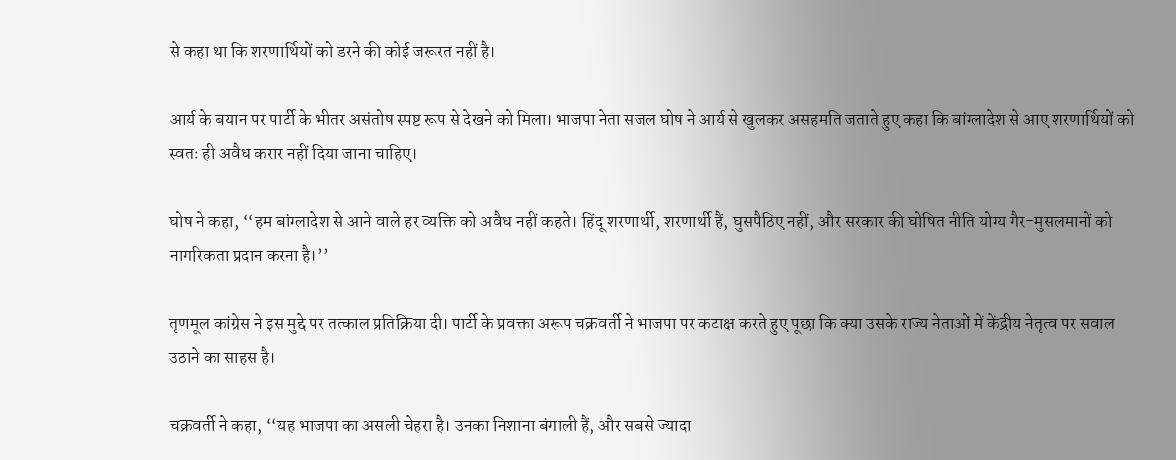से कहा था कि शरणार्थियों को डरने की कोई जरूरत नहीं है।

आर्य के बयान पर पार्टी के भीतर असंतोष स्पष्ट रूप से देखने को मिला। भाजपा नेता सजल घोष ने आर्य से खुलकर असहमति जताते हुए कहा कि बांग्लादेश से आए शरणार्थियों को स्वतः ही अवैध करार नहीं दिया जाना चाहिए।

घोष ने कहा, ‘‘हम बांग्लादेश से आने वाले हर व्यक्ति को अवैध नहीं कहते। हिंदू शरणार्थी, शरणार्थी हैं, घुसपैठिए नहीं, और सरकार की घोषित नीति योग्य गैर-मुसलमानों को नागरिकता प्रदान करना है।’’

तृणमूल कांग्रेस ने इस मुद्दे पर तत्काल प्रतिक्रिया दी। पार्टी के प्रवक्ता अरूप चक्रवर्ती ने भाजपा पर कटाक्ष करते हुए पूछा कि क्या उसके राज्य नेताओं में केंद्रीय नेतृत्व पर सवाल उठाने का साहस है।

चक्रवर्ती ने कहा, ‘‘यह भाजपा का असली चेहरा है। उनका निशाना बंगाली हैं, और सबसे ज्यादा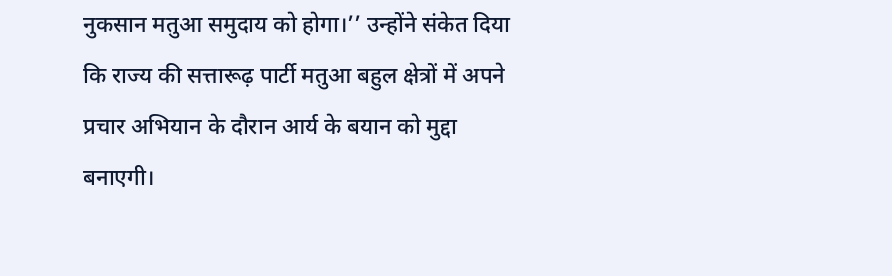नुकसान मतुआ समुदाय को होगा।’’ उन्होंने संकेत दिया कि राज्य की सत्तारूढ़ पार्टी मतुआ बहुल क्षेत्रों में अपने प्रचार अभियान के दौरान आर्य के बयान को मुद्दा बनाएगी।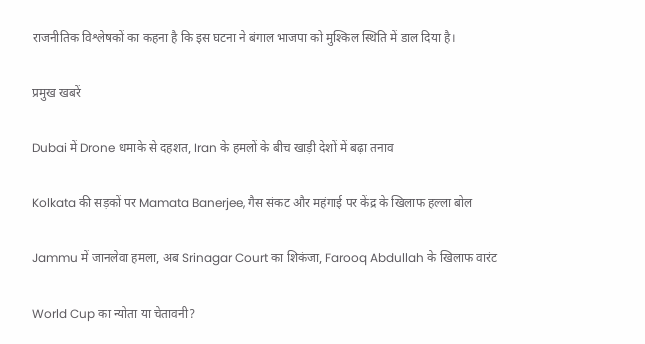राजनीतिक विश्लेषकों का कहना है कि इस घटना ने बंगाल भाजपा को मुश्किल स्थिति में डाल दिया है।

प्रमुख खबरें

Dubai में Drone धमाके से दहशत, Iran के हमलों के बीच खाड़ी देशों में बढ़ा तनाव

Kolkata की सड़कों पर Mamata Banerjee, गैस संकट और महंगाई पर केंद्र के खिलाफ हल्ला बोल

Jammu में जानलेवा हमला, अब Srinagar Court का शिकंजा, Farooq Abdullah के खिलाफ वारंट

World Cup का न्योता या चेतावनी?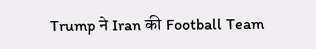Trump ने Iran की Football Team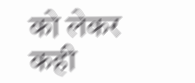को लेकर कही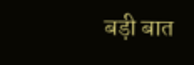बड़ी बात